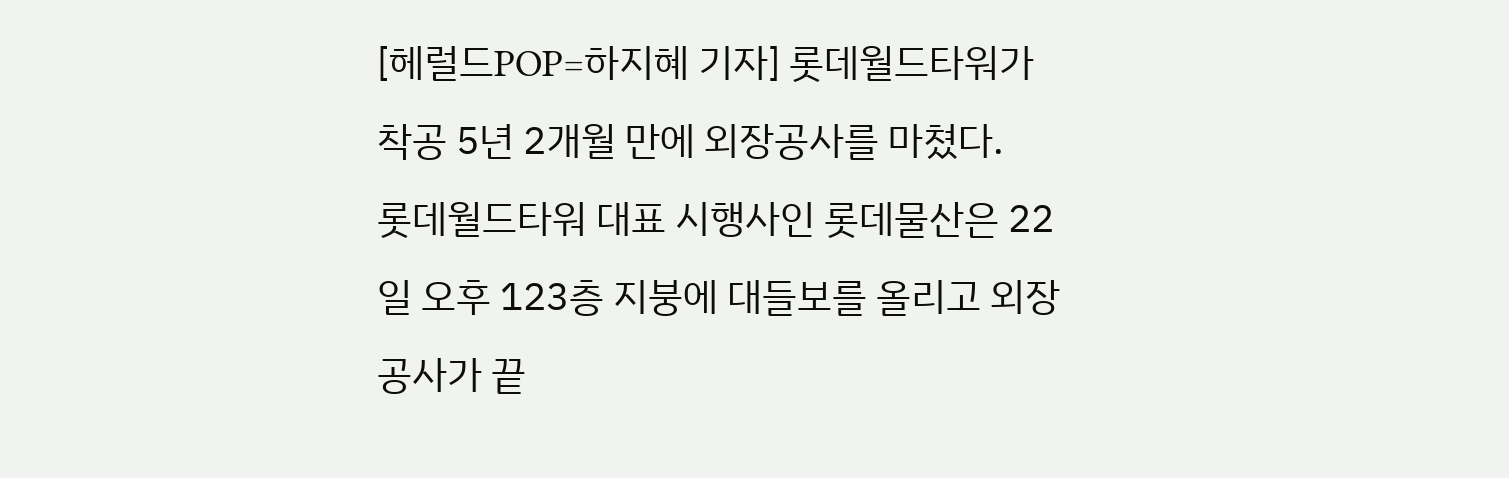[헤럴드POP=하지혜 기자] 롯데월드타워가 착공 5년 2개월 만에 외장공사를 마쳤다.
롯데월드타워 대표 시행사인 롯데물산은 22일 오후 123층 지붕에 대들보를 올리고 외장공사가 끝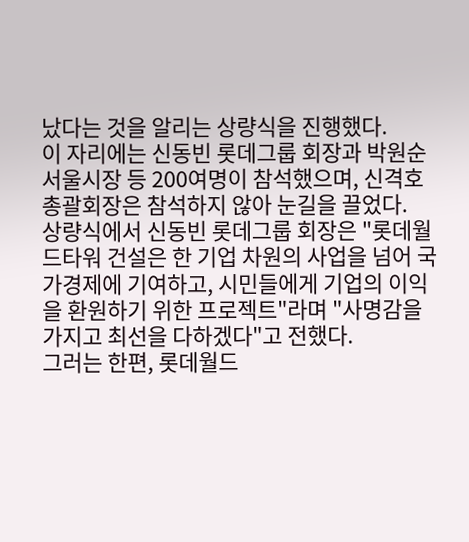났다는 것을 알리는 상량식을 진행했다.
이 자리에는 신동빈 롯데그룹 회장과 박원순 서울시장 등 200여명이 참석했으며, 신격호 총괄회장은 참석하지 않아 눈길을 끌었다.
상량식에서 신동빈 롯데그룹 회장은 "롯데월드타워 건설은 한 기업 차원의 사업을 넘어 국가경제에 기여하고, 시민들에게 기업의 이익을 환원하기 위한 프로젝트"라며 "사명감을 가지고 최선을 다하겠다"고 전했다.
그러는 한편, 롯데월드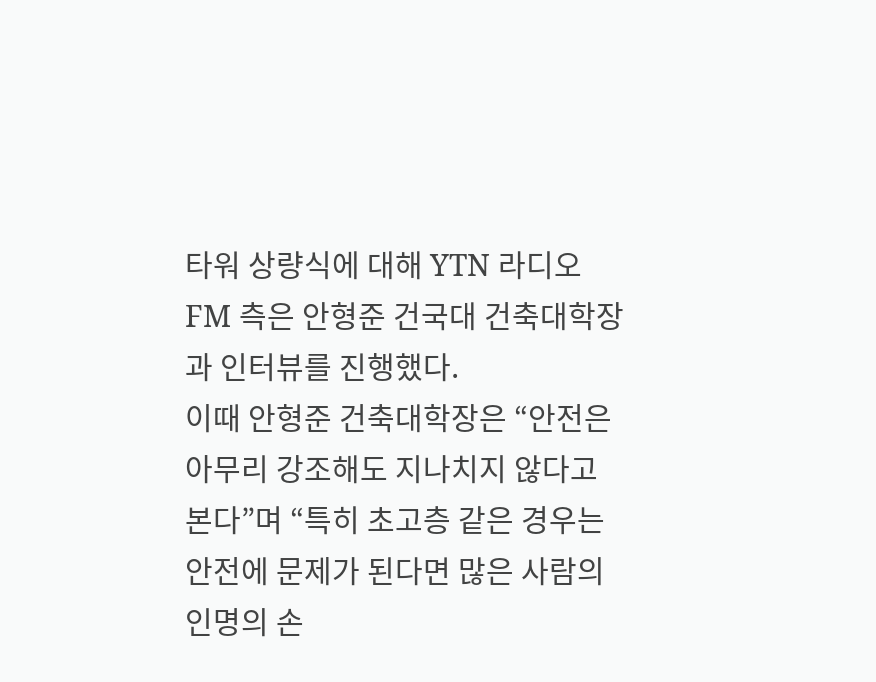타워 상량식에 대해 YTN 라디오 FM 측은 안형준 건국대 건축대학장과 인터뷰를 진행했다.
이때 안형준 건축대학장은 “안전은 아무리 강조해도 지나치지 않다고 본다”며 “특히 초고층 같은 경우는 안전에 문제가 된다면 많은 사람의 인명의 손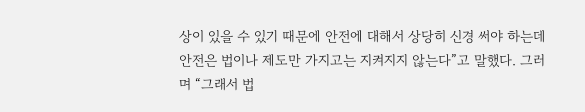상이 있을 수 있기 때문에 안전에 대해서 상당히 신경 써야 하는데 안전은 법이나 제도만 가지고는 지켜지지 않는다”고 말했다. 그러며 “그래서 법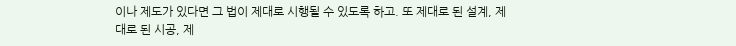이나 제도가 있다면 그 법이 제대로 시행될 수 있도록 하고. 또 제대로 된 설계, 제대로 된 시공, 제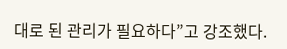대로 된 관리가 필요하다”고 강조했다.